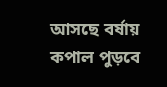আসছে বর্ষায় কপাল পুড়বে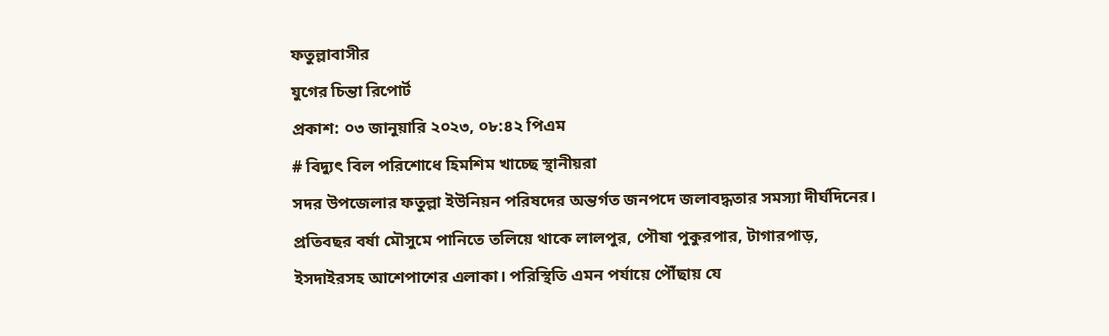ফতুল্লাবাসীর
যুগের চিন্তা রিপোর্ট
প্রকাশ: ০৩ জানুয়ারি ২০২৩, ০৮:৪২ পিএম
# বিদ্যুৎ বিল পরিশোধে হিমশিম খাচ্ছে স্থানীয়রা
সদর উপজেলার ফতুল্লা ইউনিয়ন পরিষদের অন্তর্গত জনপদে জলাবদ্ধতার সমস্যা দীর্ঘদিনের। প্রতিবছর বর্ষা মৌসুমে পানিতে তলিয়ে থাকে লালপুর, পৌষা পুকুরপার, টাগারপাড়, ইসদাইরসহ আশেপাশের এলাকা। পরিস্থিতি এমন পর্যায়ে পৌঁছায় যে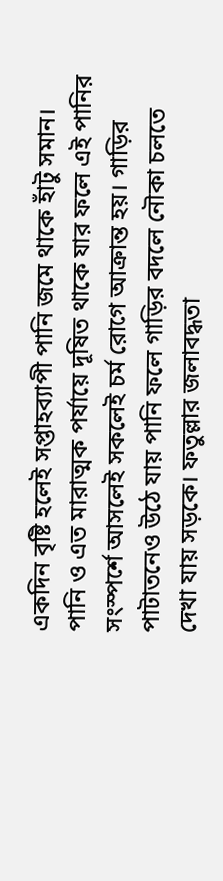একদিন বৃষ্টি হলেই সপ্তাহব্যাপী পানি জমে থাকে হাঁটু সমান। পানি ও এত মারাত্মক পর্যায়ে দূষিত থাকে যার ফলে এই পানির সংস্পর্শে আসলেই সকলেই চর্ম রোগে আক্রান্ত হয়। গাড়ির পাটাতনেও উঠে যায় পানি ফলে গাড়ির বদলে নৌকা চলতে দেখা যায় সড়কে। ফতুল্লার জলাবদ্ধতা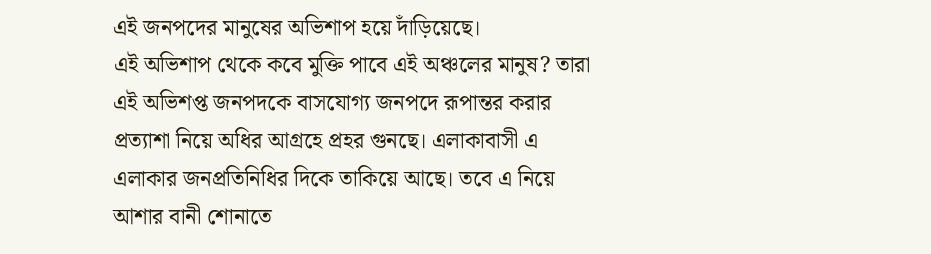এই জনপদের মানুষের অভিশাপ হয়ে দাঁড়িয়েছে।
এই অভিশাপ থেকে কবে মুক্তি পাবে এই অঞ্চলের মানুষ? তারা এই অভিশপ্ত জনপদকে বাসযোগ্য জনপদে রূপান্তর করার প্রত্যাশা নিয়ে অধির আগ্রহে প্রহর গুনছে। এলাকাবাসী এ এলাকার জনপ্রতিনিধির দিকে তাকিয়ে আছে। তবে এ নিয়ে আশার বানী শোনাতে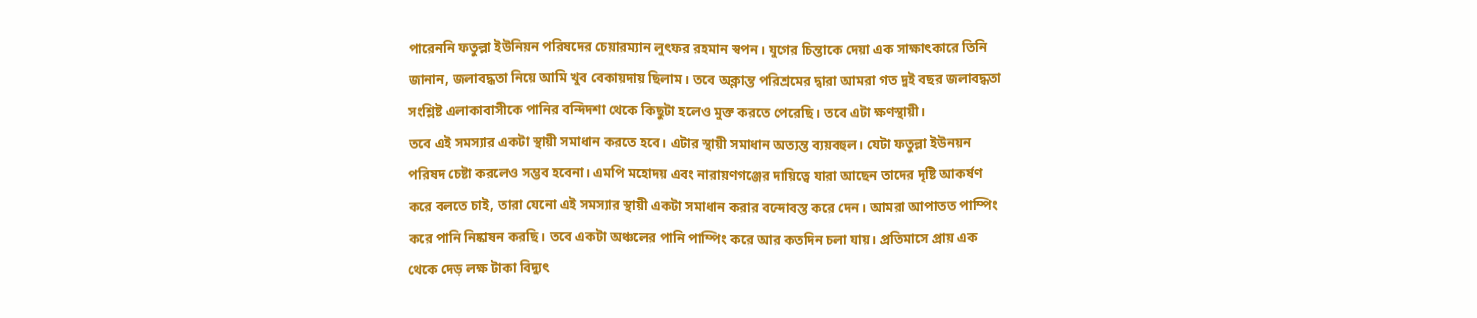পারেননি ফতুল্লা ইউনিয়ন পরিষদের চেয়ারম্যান লুৎফর রহমান স্বপন। যুগের চিন্তাকে দেয়া এক সাক্ষাৎকারে তিনি জানান, জলাবদ্ধতা নিয়ে আমি খুব বেকায়দায় ছিলাম। তবে অক্লান্ত পরিশ্রমের দ্বারা আমরা গত দুই বছর জলাবদ্ধতা সংশ্লিষ্ট এলাকাবাসীকে পানির বন্দিদশা থেকে কিছুটা হলেও মুক্ত করতে পেরেছি। তবে এটা ক্ষণস্থায়ী।
তবে এই সমস্যার একটা স্থায়ী সমাধান করতে হবে। এটার স্থায়ী সমাধান অত্যন্ত ব্যয়বহুল। যেটা ফতুল্লা ইউনয়ন পরিষদ চেষ্টা করলেও সম্ভব হবেনা। এমপি মহোদয় এবং নারায়ণগঞ্জের দায়িত্বে যারা আছেন তাদের দৃষ্টি আকর্ষণ করে বলতে চাই, তারা যেনো এই সমস্যার স্থায়ী একটা সমাধান করার বন্দোবস্ত করে দেন। আমরা আপাতত পাম্পিং করে পানি নিষ্কাষন করছি। তবে একটা অঞ্চলের পানি পাম্পিং করে আর কতদিন চলা যায়। প্রতিমাসে প্রায় এক থেকে দেড় লক্ষ টাকা বিদ্যুৎ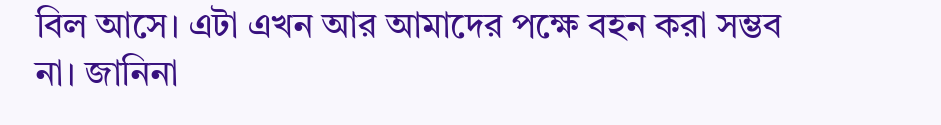বিল আসে। এটা এখন আর আমাদের পক্ষে বহন করা সম্ভব না। জানিনা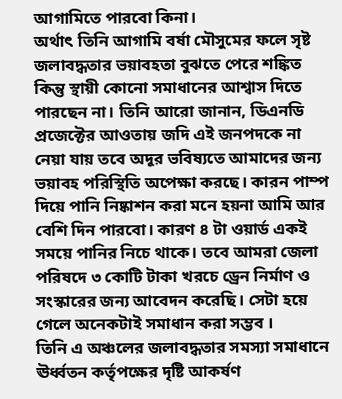আগামিতে পারবো কিনা।
অর্থাৎ তিনি আগামি বর্ষা মৌসুমের ফলে সৃষ্ট জলাবদ্ধতার ভয়াবহতা বুঝতে পেরে শঙ্কিত কিন্তু স্থায়ী কোনো সমাধানের আশ্বাস দিতে পারছেন না। তিনি আরো জানান, ডিএনডি প্রজেক্টের আওতায় জদি এই জনপদকে না নেয়া যায় তবে অদূর ভবিষ্যতে আমাদের জন্য ভয়াবহ পরিস্থিতি অপেক্ষা করছে। কারন পাম্প দিয়ে পানি নিষ্কাশন করা মনে হয়না আমি আর বেশি দিন পারবো। কারণ ৪ টা ওয়ার্ড একই সময়ে পানির নিচে থাকে। তবে আমরা জেলা পরিষদে ৩ কোটি টাকা খরচে ড্রেন নির্মাণ ও সংস্কারের জন্য আবেদন করেছি। সেটা হয়ে গেলে অনেকটাই সমাধান করা সম্ভব ।
তিনি এ অঞ্চলের জলাবদ্ধতার সমস্যা সমাধানে ঊর্ধ্বতন কর্তৃপক্ষের দৃষ্টি আকর্ষণ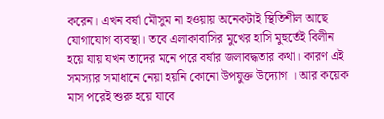করেন। এখন বর্ষা মৌসুম না হওয়ায় অনেকটাই স্থিতিশীল আছে যোগাযোগ ব্যবস্থা। তবে এলাকাবাসির মুখের হাসি মুহুর্তেই বিলীন হয়ে যায় যখন তাদের মনে পরে বর্ষার জলাবদ্ধতার কথা। কারণ এই সমস্যার সমাধানে নেয়া হয়নি কোনো উপযুক্ত উদ্যোগ । আর কয়েক মাস পরেই শুরু হয়ে যাবে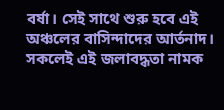বর্ষা। সেই সাথে শুরু হবে এই অঞ্চলের বাসিন্দাদের আর্তনাদ। সকলেই এই জলাবদ্ধতা নামক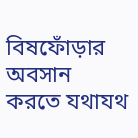বিষফোঁড়ার অবসান করতে যথাযথ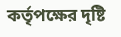কর্তৃপক্ষের দৃষ্টি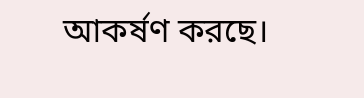আকর্ষণ করছে।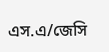এস.এ/জেসি